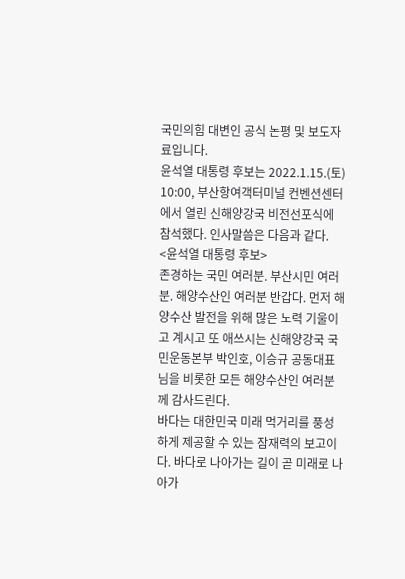국민의힘 대변인 공식 논평 및 보도자료입니다.
윤석열 대통령 후보는 2022.1.15.(토) 10:00, 부산항여객터미널 컨벤션센터에서 열린 신해양강국 비전선포식에 참석했다. 인사말씀은 다음과 같다.
<윤석열 대통령 후보>
존경하는 국민 여러분. 부산시민 여러분. 해양수산인 여러분 반갑다. 먼저 해양수산 발전을 위해 많은 노력 기울이고 계시고 또 애쓰시는 신해양강국 국민운동본부 박인호, 이승규 공동대표님을 비롯한 모든 해양수산인 여러분께 감사드린다.
바다는 대한민국 미래 먹거리를 풍성하게 제공할 수 있는 잠재력의 보고이다. 바다로 나아가는 길이 곧 미래로 나아가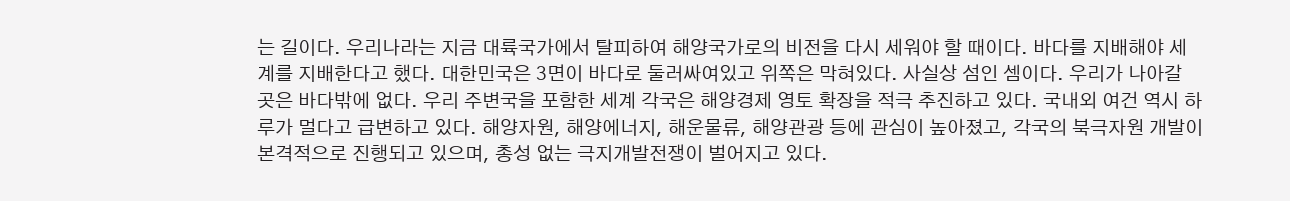는 길이다. 우리나라는 지금 대륙국가에서 탈피하여 해양국가로의 비전을 다시 세워야 할 때이다. 바다를 지배해야 세계를 지배한다고 했다. 대한민국은 3면이 바다로 둘러싸여있고 위쪽은 막혀있다. 사실상 섬인 셈이다. 우리가 나아갈 곳은 바다밖에 없다. 우리 주변국을 포함한 세계 각국은 해양경제 영토 확장을 적극 추진하고 있다. 국내외 여건 역시 하루가 멀다고 급변하고 있다. 해양자원, 해양에너지, 해운물류, 해양관광 등에 관심이 높아졌고, 각국의 북극자원 개발이 본격적으로 진행되고 있으며, 총성 없는 극지개발전쟁이 벌어지고 있다.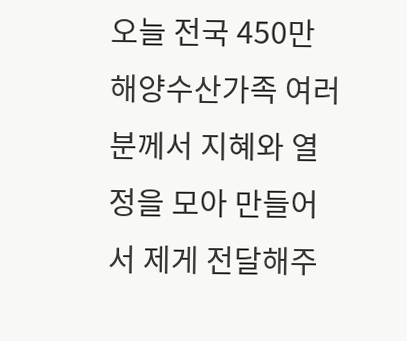오늘 전국 450만 해양수산가족 여러분께서 지혜와 열정을 모아 만들어서 제게 전달해주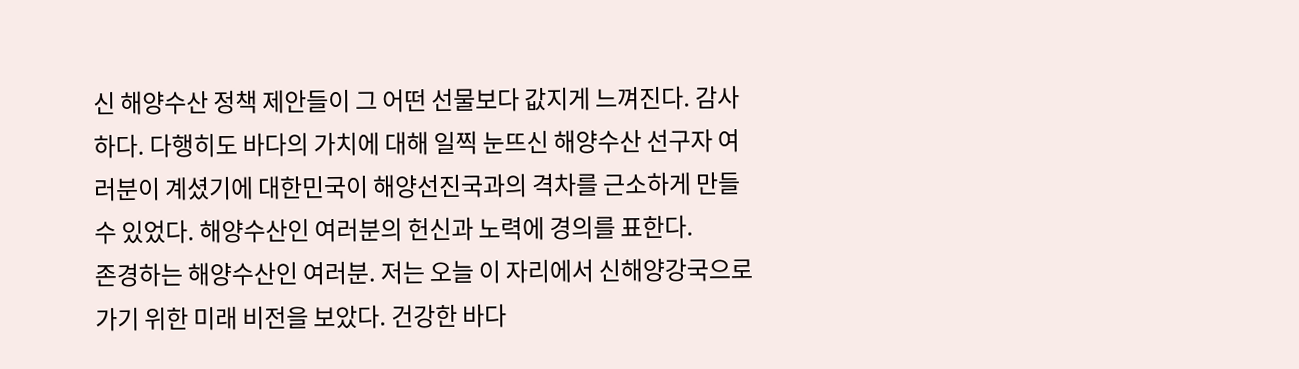신 해양수산 정책 제안들이 그 어떤 선물보다 값지게 느껴진다. 감사하다. 다행히도 바다의 가치에 대해 일찍 눈뜨신 해양수산 선구자 여러분이 계셨기에 대한민국이 해양선진국과의 격차를 근소하게 만들 수 있었다. 해양수산인 여러분의 헌신과 노력에 경의를 표한다.
존경하는 해양수산인 여러분. 저는 오늘 이 자리에서 신해양강국으로 가기 위한 미래 비전을 보았다. 건강한 바다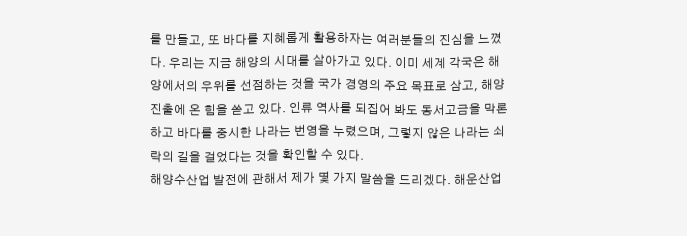를 만들고, 또 바다를 지혜롭게 활용하자는 여러분들의 진심을 느꼈다. 우리는 지금 해양의 시대를 살아가고 있다. 이미 세계 각국은 해양에서의 우위를 선점하는 것을 국가 경영의 주요 목표로 삼고, 해양 진출에 온 힘을 쏟고 있다. 인류 역사를 되집어 봐도 동서고금을 막론하고 바다를 중시한 나라는 번영을 누렸으며, 그렇지 않은 나라는 쇠락의 길을 걸었다는 것을 확인할 수 있다.
해양수산업 발전에 관해서 제가 몇 가지 말씀을 드리겠다. 해운산업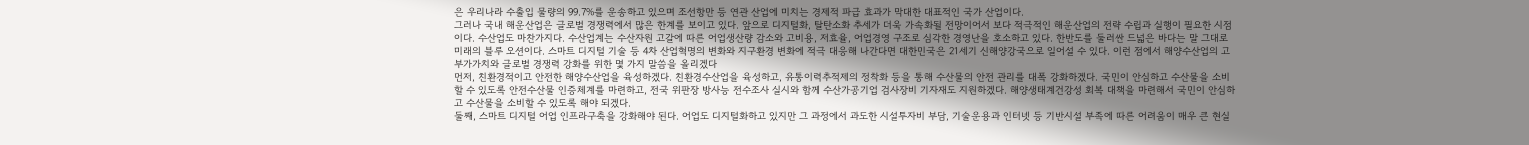은 우리나라 수출입 물량의 99.7%를 운송하고 있으며 조선항만 등 연관 산업에 미치는 경제적 파급 효과가 막대한 대표적인 국가 산업이다.
그러나 국내 해운산업은 글로벌 경쟁력에서 많은 한계를 보이고 있다. 앞으로 디지털화, 탈탄소화 추세가 더욱 가속화될 전망이어서 보다 적극적인 해운산업의 전략 수립과 실행이 필요한 시점이다. 수산업도 마찬가지다. 수산업계는 수산자원 고갈에 따른 어업생산량 감소와 고비용, 저효율, 어업경영 구조로 심각한 경영난을 호소하고 있다. 한반도를 둘러싼 드넓은 바다는 말 그대로 미래의 블루 오션이다. 스마트 디지털 기술 등 4차 산업혁명의 변화와 지구환경 변화에 적극 대응해 나간다면 대한민국은 21세기 신해양강국으로 일어설 수 있다. 이런 점에서 해양수산업의 고부가가치와 글로벌 경쟁력 강화를 위한 몇 가지 말씀을 올리겠다
먼저, 친환경적이고 안전한 해양수산업을 육성하겠다. 친환경수산업을 육성하고, 유통이력추적제의 정착화 등을 통해 수산물의 안전 관리를 대폭 강화하겠다. 국민이 안심하고 수산물을 소비할 수 있도록 안전수산물 인증체계를 마련하고, 전국 위판장 방사능 전수조사 실시와 함께 수산가공기업 검사장비 기자재도 지원하겠다. 해양생태계건강성 회복 대책을 마련해서 국민이 안심하고 수산물을 소비할 수 있도록 해야 되겠다.
둘째, 스마트 디지털 어업 인프라구축을 강화해야 된다. 어업도 디지털화하고 있지만 그 과정에서 과도한 시설투자비 부담, 기술운용과 인터넷 등 기반시설 부족에 따른 어려움이 매우 큰 현실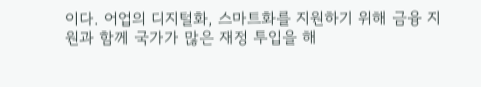이다. 어업의 디지털화, 스마트화를 지원하기 위해 금융 지원과 함께 국가가 많은 재정 투입을 해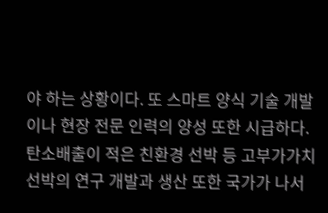야 하는 상황이다. 또 스마트 양식 기술 개발이나 현장 전문 인력의 양성 또한 시급하다. 탄소배출이 적은 친환경 선박 등 고부가가치 선박의 연구 개발과 생산 또한 국가가 나서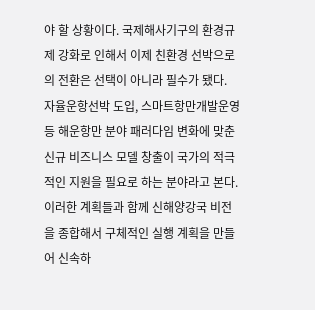야 할 상황이다. 국제해사기구의 환경규제 강화로 인해서 이제 친환경 선박으로의 전환은 선택이 아니라 필수가 됐다. 자율운항선박 도입, 스마트항만개발운영 등 해운항만 분야 패러다임 변화에 맞춘 신규 비즈니스 모델 창출이 국가의 적극적인 지원을 필요로 하는 분야라고 본다. 이러한 계획들과 함께 신해양강국 비전을 종합해서 구체적인 실행 계획을 만들어 신속하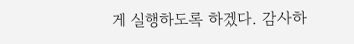게 실행하도록 하겠다. 감사하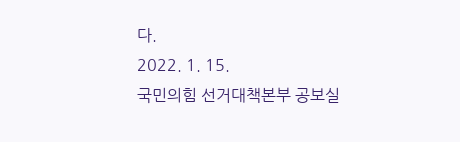다.
2022. 1. 15.
국민의힘 선거대책본부 공보실